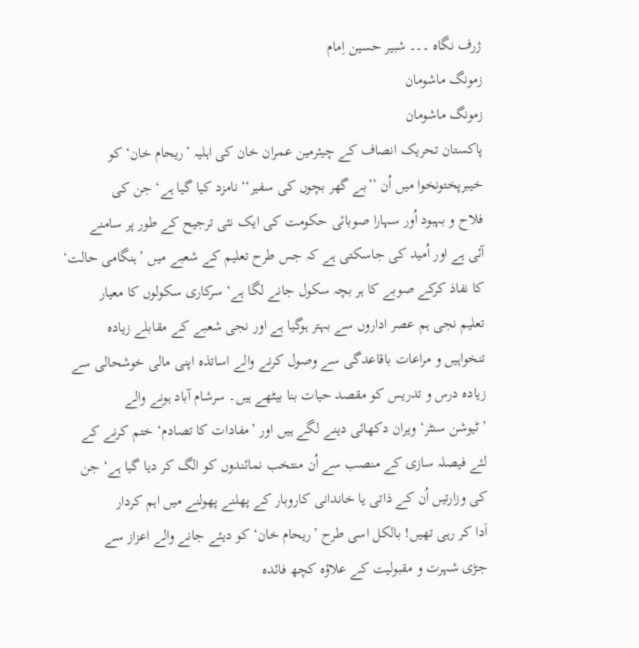ژرف نگاہ ۔۔۔ شبیر حسین اِمام
زمونگ ماشومان
زمونگ ماشومان
پاکستان تحریک انصاف کے چیئرمین عمران خان کی اہلیہ ’ریحام خان‘ کو
خیبرپختونخوا میں اُن ’’بے گھر بچوں کی سفیر‘‘ نامزد کیا گیا ہے‘ جن کی
فلاح و بہبود اُور سہارا صوبائی حکومت کی ایک نئی ترجیح کے طور پر سامنے
آئی ہے اور اُمید کی جاسکتی ہے کہ جس طرح تعلیم کے شعبے میں ’ہنگامی حالت‘
کا نفاذ کرکے صوبے کا ہر بچہ سکول جانے لگا ہے‘ سرکاری سکولوں کا معیار
تعلیم نجی ہم عصر اداروں سے بہتر ہوگیا ہے اور نجی شعبے کے مقابلے زیادہ
تنخواہیں و مراعات باقاعدگی سے وصول کرنے والے اساتذہ اپنی مالی خوشحالی سے
زیادہ درس و تدریس کو مقصد حیات بنا بیٹھے ہیں۔ سرشام آباد ہونے والے
’ٹیوشن سنٹر‘ ویران دکھائی دینے لگے ہیں اور ’مفادات کا تصادم‘ ختم کرنے کے
لئے فیصلہ سازی کے منصب سے اُن منتخب نمائندوں کو الگ کر دیا گیا ہے‘ جن
کی وزارتیں اُن کے ذاتی یا خاندانی کاروبار کے پھلنے پھولنے میں اہم کردار
اَدا کر رہی تھیں! بالکل اسی طرح ’ریحام خان‘ کو دیئے جانے والے اعزاز سے
جڑی شہرت و مقبولیت کے علاؤہ کچھ فائدہ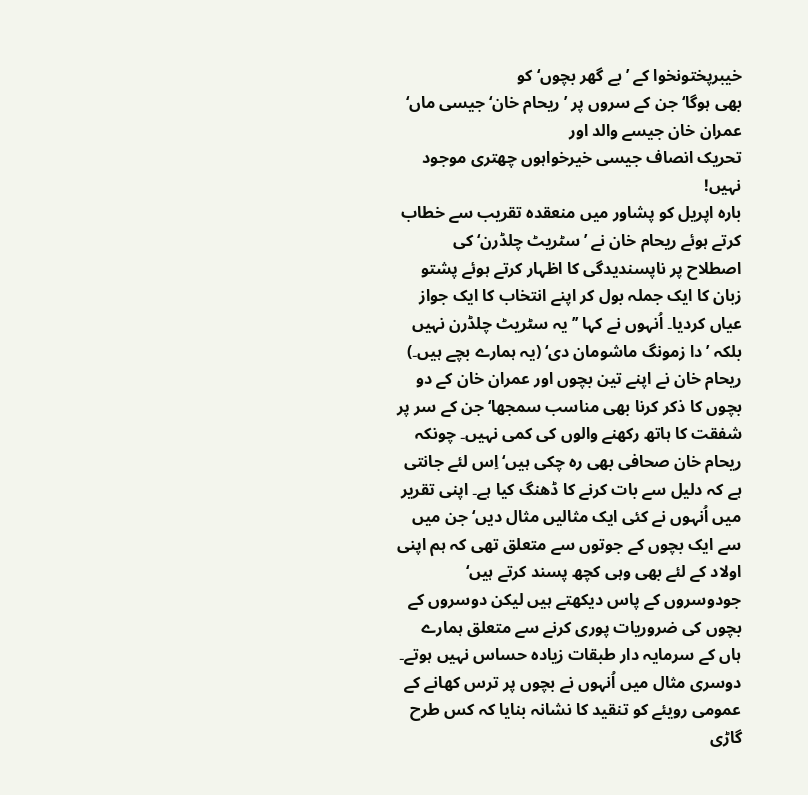خیبرپختونخوا کے ’بے گھر بچوں‘ کو
بھی ہوگا‘ جن کے سروں پر ’ریحام خان‘ جیسی ماں‘ عمران خان جیسے والد اور
تحریک انصاف جیسی خیرخواہوں چھتری موجود نہیں!
بارہ اپریل کو پشاور میں منعقدہ تقریب سے خطاب کرتے ہوئے ریحام خان نے ’سٹریٹ چلڈرن‘ کی اصطلاح پر ناپسندیدگی کا اظہار کرتے ہوئے پشتو زبان کا ایک جملہ بول کر اپنے انتخاب کا ایک جواز عیاں کردیا۔ اُنہوں نے کہا ’’یہ سٹریٹ چلڈرن نہیں بلکہ ’دا زمونگ ماشومان دی‘ (یہ ہمارے بچے ہیں۔) ریحام خان نے اپنے تین بچوں اور عمران خان کے دو بچوں کا ذکر کرنا بھی مناسب سمجھا‘ جن کے سر پر شفقت کا ہاتھ رکھنے والوں کی کمی نہیں۔ چونکہ ریحام خان صحافی بھی رہ چکی ہیں‘ اِس لئے جانتی ہے کہ دلیل سے بات کرنے کا ڈھنگ کیا ہے۔ اپنی تقریر میں اُنہوں نے کئی ایک مثالیں مثال دیں‘ جن میں سے ایک بچوں کے جوتوں سے متعلق تھی کہ ہم اپنی اولاد کے لئے بھی وہی کچھ پسند کرتے ہیں‘ جودوسروں کے پاس دیکھتے ہیں لیکن دوسروں کے بچوں کی ضروریات پوری کرنے سے متعلق ہمارے ہاں کے سرمایہ دار طبقات زیادہ حساس نہیں ہوتے۔ دوسری مثال میں اُنہوں نے بچوں پر ترس کھانے کے عمومی رویئے کو تنقید کا نشانہ بنایا کہ کس طرح گاڑی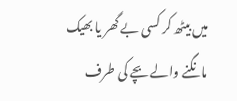میں بیٹھ کر کسی بے گھر یا بھیک مانگنے والے بچے کی طرف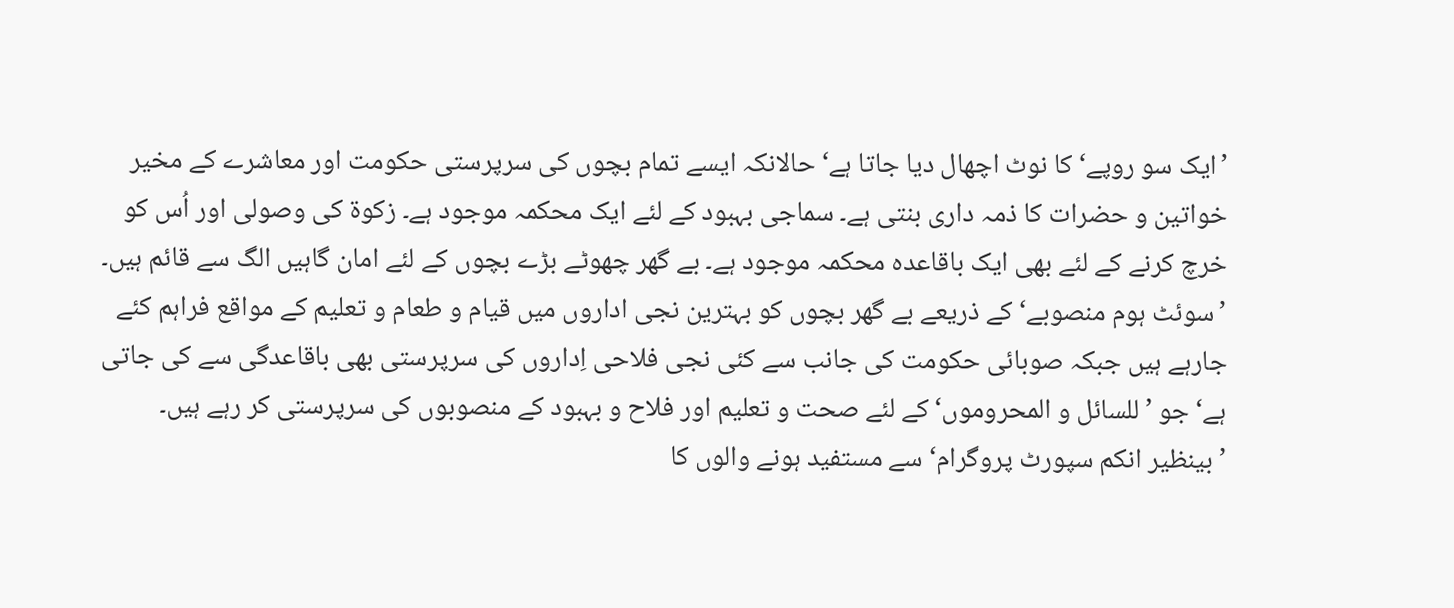’ایک سو روپے‘ کا نوٹ اچھال دیا جاتا ہے‘ حالانکہ ایسے تمام بچوں کی سرپرستی حکومت اور معاشرے کے مخیر خواتین و حضرات کا ذمہ داری بنتی ہے۔ سماجی بہبود کے لئے ایک محکمہ موجود ہے۔ زکوۃ کی وصولی اور اُس کو خرچ کرنے کے لئے بھی ایک باقاعدہ محکمہ موجود ہے۔ بے گھر چھوٹے بڑے بچوں کے لئے امان گاہیں الگ سے قائم ہیں۔ ’سوئٹ ہوم منصوبے‘ کے ذریعے بے گھر بچوں کو بہترین نجی اداروں میں قیام و طعام و تعلیم کے مواقع فراہم کئے جارہے ہیں جبکہ صوبائی حکومت کی جانب سے کئی نجی فلاحی اِداروں کی سرپرستی بھی باقاعدگی سے کی جاتی ہے‘ جو ’للسائل و المحروموں‘کے لئے صحت و تعلیم اور فلاح و بہبود کے منصوبوں کی سرپرستی کر رہے ہیں۔ ’بینظیر انکم سپورٹ پروگرام‘ سے مستفید ہونے والوں کا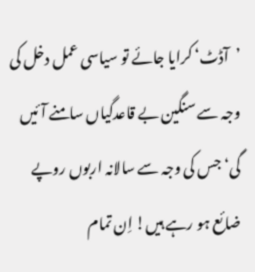’آڈٹ‘ کرایا جائے تو سیاسی عمل دخل کی وجہ سے سنگین بے قاعدگیاں سامنے آئیں گی‘ جس کی وجہ سے سالانہ اربوں روپے ضائع ہو رہے ہیں! اِن تمام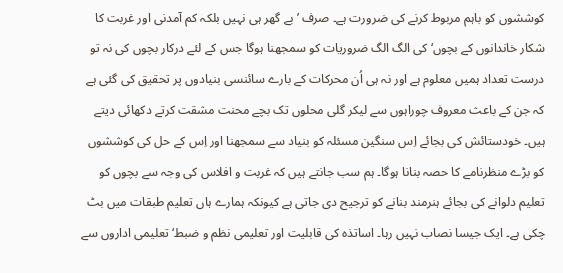کوششوں کو باہم مربوط کرنے کی ضرورت ہے۔ صرف ’بے گھر ہی نہیں بلکہ کم آمدنی اور غربت کا شکار خاندانوں کے بچوں‘ کی الگ الگ ضروریات کو سمجھنا ہوگا جس کے لئے درکار بچوں کی نہ تو درست تعداد ہمیں معلوم ہے اور نہ ہی اُن محرکات کے بارے سائنسی بنیادوں پر تحقیق کی گئی ہے کہ جن کے باعث معروف چوراہوں سے لیکر گلی محلوں تک بچے محنت مشقت کرتے دکھائی دیتے ہیں۔ خودستائش کی بجائے اِس سنگین مسئلہ کو بنیاد سے سمجھنا اور اِس کے حل کی کوششوں کو بڑے منظرنامے کا حصہ بنانا ہوگا۔ ہم سب جانتے ہیں کہ غربت و افلاس کی وجہ سے بچوں کو تعلیم دلوانے کی بجائے ہنرمند بنانے کو ترجیح دی جاتی ہے کیونکہ ہمارے ہاں تعلیم طبقات میں بٹ چکی ہے۔ ایک جیسا نصاب نہیں رہا۔ اساتذہ کی قابلیت اور تعلیمی نظم و ضبط‘ تعلیمی اداروں سے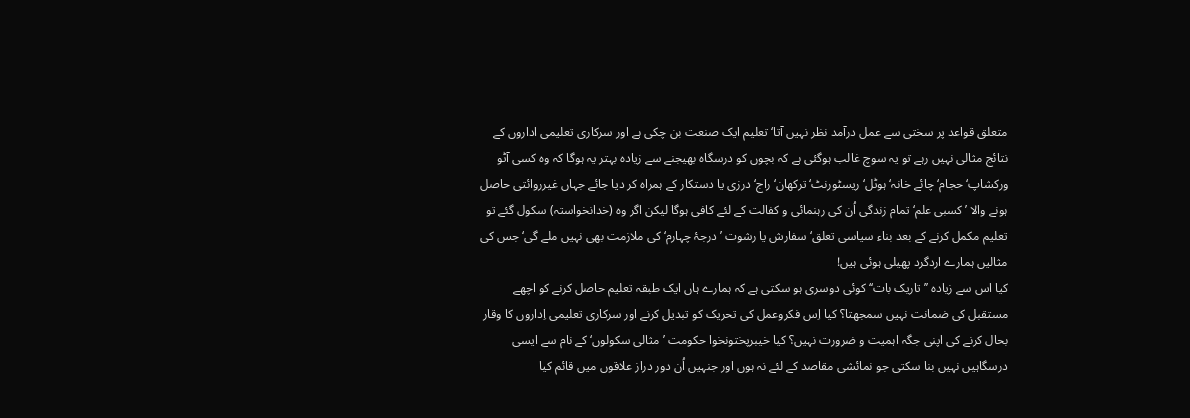متعلق قواعد پر سختی سے عمل درآمد نظر نہیں آتا‘ تعلیم ایک صنعت بن چکی ہے اور سرکاری تعلیمی اداروں کے نتائج مثالی نہیں رہے تو یہ سوچ غالب ہوگئی ہے کہ بچوں کو درسگاہ بھیجنے سے زیادہ بہتر یہ ہوگا کہ وہ کسی آٹو ورکشاپ‘ حجام‘ چائے خانہ‘ ہوٹل‘ ریسٹورنٹ‘ ترکھان‘راج‘ درزی یا دستکار کے ہمراہ کر دیا جائے جہاں غیرروائتی حاصل ہونے والا ’کسبی علم‘ تمام زندگی اُن کی رہنمائی و کفالت کے لئے کافی ہوگا لیکن اگر وہ (خدانخواستہ) سکول گئے تو تعلیم مکمل کرنے کے بعد بناء سیاسی تعلق‘ سفارش یا رشوت ’درجۂ چہارم‘ کی ملازمت بھی نہیں ملے گی‘ جس کی مثالیں ہمارے اردگرد پھیلی ہوئی ہیں!
کیا اس سے زیادہ ’’تاریک بات‘‘ کوئی دوسری ہو سکتی ہے کہ ہمارے ہاں ایک طبقہ تعلیم حاصل کرنے کو اچھے مستقبل کی ضمانت نہیں سمجھتا؟ کیا اِس فکروعمل کی تحریک کو تبدیل کرنے اور سرکاری تعلیمی اِداروں کا وقار بحال کرنے کی اپنی جگہ اہمیت و ضرورت نہیں؟ کیا خیبرپختونخوا حکومت ’مثالی سکولوں‘ کے نام سے ایسی درسگاہیں نہیں بنا سکتی جو نمائشی مقاصد کے لئے نہ ہوں اور جنہیں اُن دور دراز علاقوں میں قائم کیا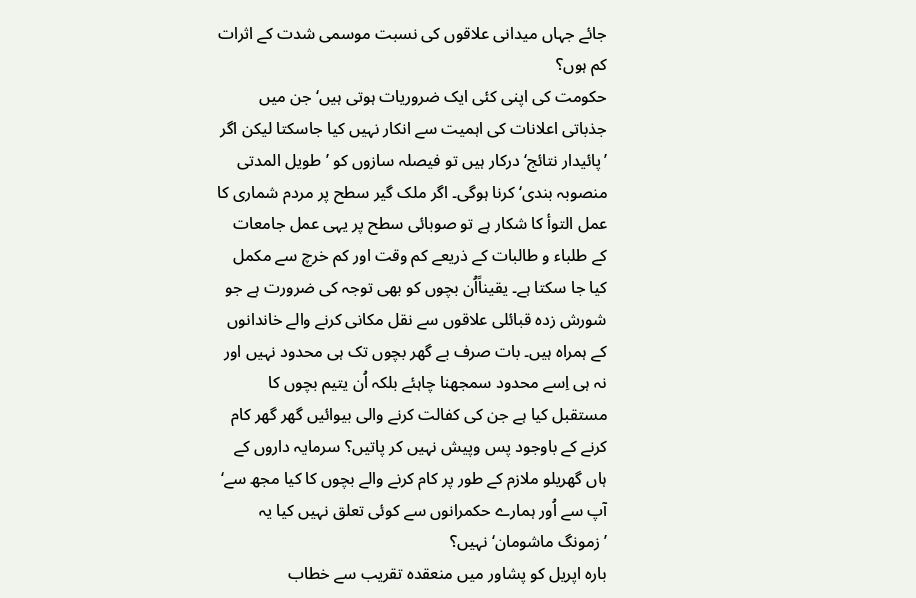جائے جہاں میدانی علاقوں کی نسبت موسمی شدت کے اثرات کم ہوں؟
حکومت کی اپنی کئی ایک ضروریات ہوتی ہیں‘ جن میں جذباتی اعلانات کی اہمیت سے انکار نہیں کیا جاسکتا لیکن اگر ’پائیدار نتائج‘ درکار ہیں تو فیصلہ سازوں کو ’طویل المدتی منصوبہ بندی‘ کرنا ہوگی۔ اگر ملک گیر سطح پر مردم شماری کا عمل التوأ کا شکار ہے تو صوبائی سطح پر یہی عمل جامعات کے طلباء و طالبات کے ذریعے کم وقت اور کم خرچ سے مکمل کیا جا سکتا ہے۔ یقیناًاُن بچوں کو بھی توجہ کی ضرورت ہے جو شورش زدہ قبائلی علاقوں سے نقل مکانی کرنے والے خاندانوں کے ہمراہ ہیں۔ بات صرف بے گھر بچوں تک ہی محدود نہیں اور نہ ہی اِسے محدود سمجھنا چاہئے بلکہ اُن یتیم بچوں کا مستقبل کیا ہے جن کی کفالت کرنے والی بیوائیں گھر گھر کام کرنے کے باوجود پس وپیش نہیں کر پاتیں؟ سرمایہ داروں کے ہاں گھریلو ملازم کے طور پر کام کرنے والے بچوں کا کیا مجھ سے‘ آپ سے اُور ہمارے حکمرانوں سے کوئی تعلق نہیں کیا یہ ’زمونگ ماشومان‘ نہیں؟
بارہ اپریل کو پشاور میں منعقدہ تقریب سے خطاب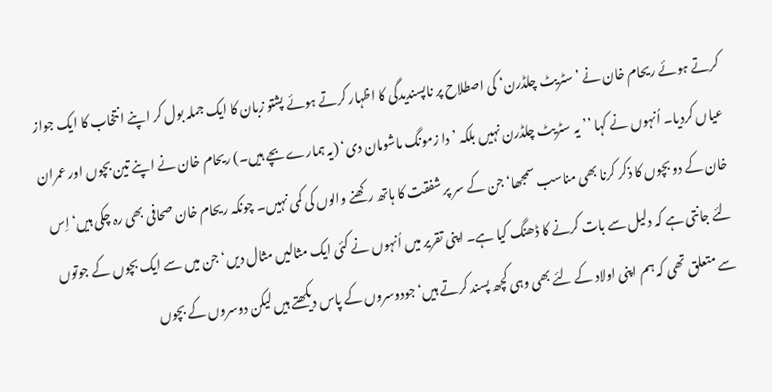کرتے ہوئے ریحام خان نے ’سٹریٹ چلڈرن‘ کی اصطلاح پر ناپسندیدگی کا اظہار کرتے ہوئے پشتو زبان کا ایک جملہ بول کر اپنے انتخاب کا ایک جواز عیاں کردیا۔ اُنہوں نے کہا ’’یہ سٹریٹ چلڈرن نہیں بلکہ ’دا زمونگ ماشومان دی‘ (یہ ہمارے بچے ہیں۔) ریحام خان نے اپنے تین بچوں اور عمران خان کے دو بچوں کا ذکر کرنا بھی مناسب سمجھا‘ جن کے سر پر شفقت کا ہاتھ رکھنے والوں کی کمی نہیں۔ چونکہ ریحام خان صحافی بھی رہ چکی ہیں‘ اِس لئے جانتی ہے کہ دلیل سے بات کرنے کا ڈھنگ کیا ہے۔ اپنی تقریر میں اُنہوں نے کئی ایک مثالیں مثال دیں‘ جن میں سے ایک بچوں کے جوتوں سے متعلق تھی کہ ہم اپنی اولاد کے لئے بھی وہی کچھ پسند کرتے ہیں‘ جودوسروں کے پاس دیکھتے ہیں لیکن دوسروں کے بچوں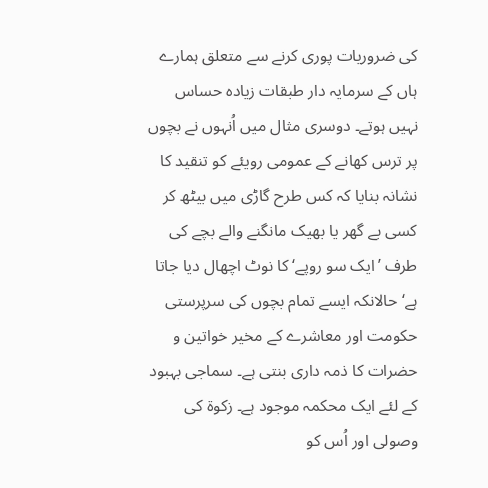کی ضروریات پوری کرنے سے متعلق ہمارے ہاں کے سرمایہ دار طبقات زیادہ حساس نہیں ہوتے۔ دوسری مثال میں اُنہوں نے بچوں پر ترس کھانے کے عمومی رویئے کو تنقید کا نشانہ بنایا کہ کس طرح گاڑی میں بیٹھ کر کسی بے گھر یا بھیک مانگنے والے بچے کی طرف ’ایک سو روپے‘ کا نوٹ اچھال دیا جاتا ہے‘ حالانکہ ایسے تمام بچوں کی سرپرستی حکومت اور معاشرے کے مخیر خواتین و حضرات کا ذمہ داری بنتی ہے۔ سماجی بہبود کے لئے ایک محکمہ موجود ہے۔ زکوۃ کی وصولی اور اُس کو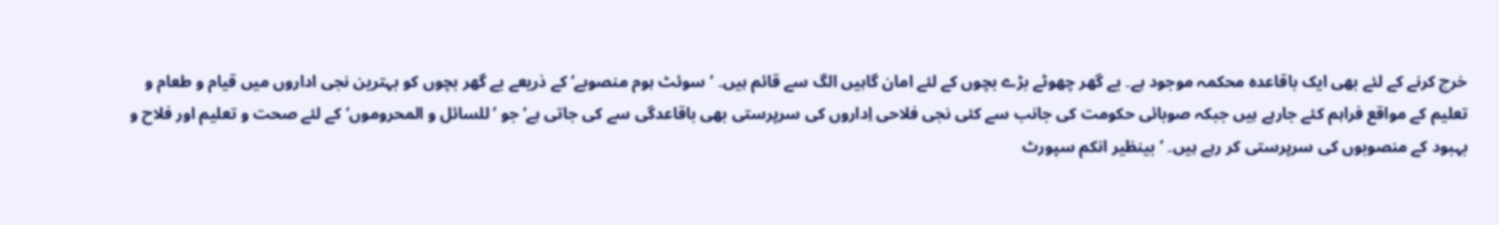خرچ کرنے کے لئے بھی ایک باقاعدہ محکمہ موجود ہے۔ بے گھر چھوٹے بڑے بچوں کے لئے امان گاہیں الگ سے قائم ہیں۔ ’سوئٹ ہوم منصوبے‘ کے ذریعے بے گھر بچوں کو بہترین نجی اداروں میں قیام و طعام و تعلیم کے مواقع فراہم کئے جارہے ہیں جبکہ صوبائی حکومت کی جانب سے کئی نجی فلاحی اِداروں کی سرپرستی بھی باقاعدگی سے کی جاتی ہے‘ جو ’للسائل و المحروموں‘کے لئے صحت و تعلیم اور فلاح و بہبود کے منصوبوں کی سرپرستی کر رہے ہیں۔ ’بینظیر انکم سپورٹ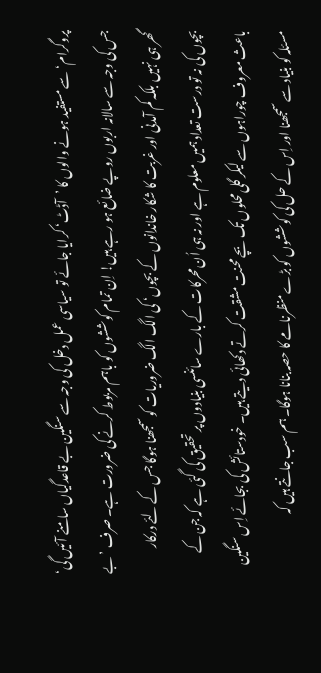پروگرام‘ سے مستفید ہونے والوں کا ’آڈٹ‘ کرایا جائے تو سیاسی عمل دخل کی وجہ سے سنگین بے قاعدگیاں سامنے آئیں گی‘ جس کی وجہ سے سالانہ اربوں روپے ضائع ہو رہے ہیں! اِن تمام کوششوں کو باہم مربوط کرنے کی ضرورت ہے۔ صرف ’بے گھر ہی نہیں بلکہ کم آمدنی اور غربت کا شکار خاندانوں کے بچوں‘ کی الگ الگ ضروریات کو سمجھنا ہوگا جس کے لئے درکار بچوں کی نہ تو درست تعداد ہمیں معلوم ہے اور نہ ہی اُن محرکات کے بارے سائنسی بنیادوں پر تحقیق کی گئی ہے کہ جن کے باعث معروف چوراہوں سے لیکر گلی محلوں تک بچے محنت مشقت کرتے دکھائی دیتے ہیں۔ خودستائش کی بجائے اِس سنگین مسئلہ کو بنیاد سے سمجھنا اور اِس کے حل کی کوششوں کو بڑے منظرنامے کا حصہ بنانا ہوگا۔ ہم سب جانتے ہیں کہ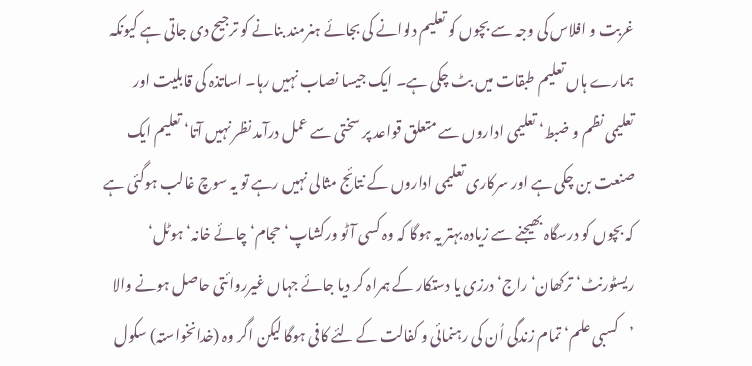غربت و افلاس کی وجہ سے بچوں کو تعلیم دلوانے کی بجائے ہنرمند بنانے کو ترجیح دی جاتی ہے کیونکہ ہمارے ہاں تعلیم طبقات میں بٹ چکی ہے۔ ایک جیسا نصاب نہیں رہا۔ اساتذہ کی قابلیت اور تعلیمی نظم و ضبط‘ تعلیمی اداروں سے متعلق قواعد پر سختی سے عمل درآمد نظر نہیں آتا‘ تعلیم ایک صنعت بن چکی ہے اور سرکاری تعلیمی اداروں کے نتائج مثالی نہیں رہے تو یہ سوچ غالب ہوگئی ہے کہ بچوں کو درسگاہ بھیجنے سے زیادہ بہتر یہ ہوگا کہ وہ کسی آٹو ورکشاپ‘ حجام‘ چائے خانہ‘ ہوٹل‘ ریسٹورنٹ‘ ترکھان‘راج‘ درزی یا دستکار کے ہمراہ کر دیا جائے جہاں غیرروائتی حاصل ہونے والا ’کسبی علم‘ تمام زندگی اُن کی رہنمائی و کفالت کے لئے کافی ہوگا لیکن اگر وہ (خدانخواستہ) سکول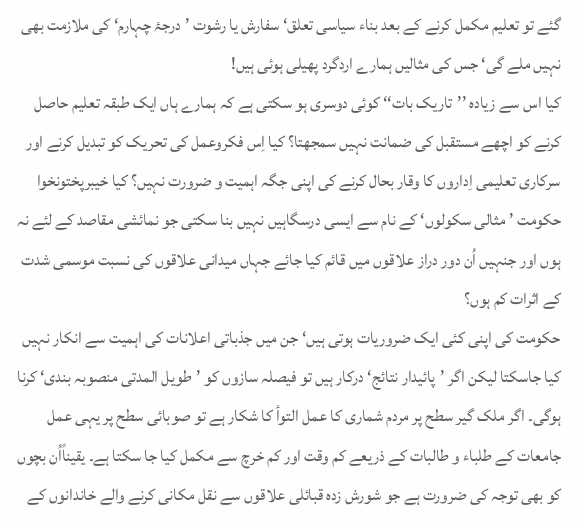گئے تو تعلیم مکمل کرنے کے بعد بناء سیاسی تعلق‘ سفارش یا رشوت ’درجۂ چہارم‘ کی ملازمت بھی نہیں ملے گی‘ جس کی مثالیں ہمارے اردگرد پھیلی ہوئی ہیں!
کیا اس سے زیادہ ’’تاریک بات‘‘ کوئی دوسری ہو سکتی ہے کہ ہمارے ہاں ایک طبقہ تعلیم حاصل کرنے کو اچھے مستقبل کی ضمانت نہیں سمجھتا؟ کیا اِس فکروعمل کی تحریک کو تبدیل کرنے اور سرکاری تعلیمی اِداروں کا وقار بحال کرنے کی اپنی جگہ اہمیت و ضرورت نہیں؟ کیا خیبرپختونخوا حکومت ’مثالی سکولوں‘ کے نام سے ایسی درسگاہیں نہیں بنا سکتی جو نمائشی مقاصد کے لئے نہ ہوں اور جنہیں اُن دور دراز علاقوں میں قائم کیا جائے جہاں میدانی علاقوں کی نسبت موسمی شدت کے اثرات کم ہوں؟
حکومت کی اپنی کئی ایک ضروریات ہوتی ہیں‘ جن میں جذباتی اعلانات کی اہمیت سے انکار نہیں کیا جاسکتا لیکن اگر ’پائیدار نتائج‘ درکار ہیں تو فیصلہ سازوں کو ’طویل المدتی منصوبہ بندی‘ کرنا ہوگی۔ اگر ملک گیر سطح پر مردم شماری کا عمل التوأ کا شکار ہے تو صوبائی سطح پر یہی عمل جامعات کے طلباء و طالبات کے ذریعے کم وقت اور کم خرچ سے مکمل کیا جا سکتا ہے۔ یقیناًاُن بچوں کو بھی توجہ کی ضرورت ہے جو شورش زدہ قبائلی علاقوں سے نقل مکانی کرنے والے خاندانوں کے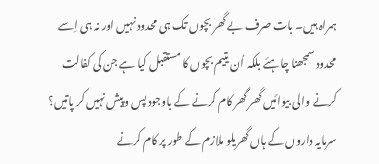ہمراہ ہیں۔ بات صرف بے گھر بچوں تک ہی محدود نہیں اور نہ ہی اِسے محدود سمجھنا چاہئے بلکہ اُن یتیم بچوں کا مستقبل کیا ہے جن کی کفالت کرنے والی بیوائیں گھر گھر کام کرنے کے باوجود پس وپیش نہیں کر پاتیں؟ سرمایہ داروں کے ہاں گھریلو ملازم کے طور پر کام کرنے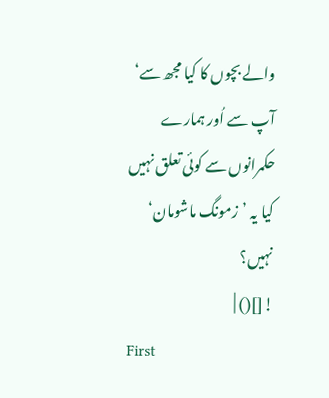والے بچوں کا کیا مجھ سے‘ آپ سے اُور ہمارے حکمرانوں سے کوئی تعلق نہیں کیا یہ ’زمونگ ماشومان‘ نہیں؟
![]() |
First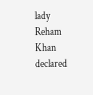lady Reham Khan declared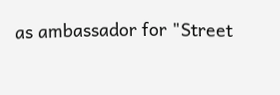as ambassador for "Street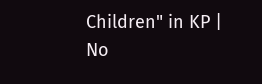Children" in KP |
No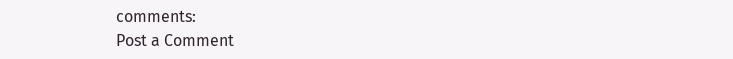comments:
Post a Comment